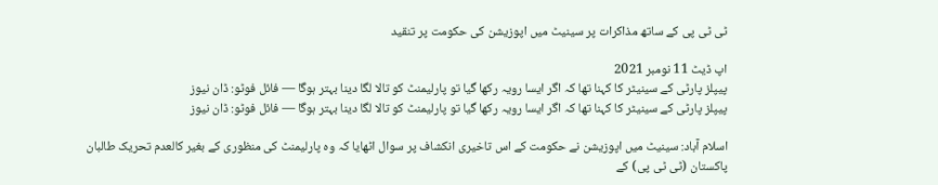ٹی ٹی پی کے ساتھ مذاکرات پر سینیٹ میں اپوزیشن کی حکومت پر تنقید

اپ ڈیٹ 11 نومبر 2021
پیپلز پارٹی کے سینیٹر کا کہنا تھا کہ اگر ایسا رویہ رکھا گیا تو پارلیمنٹ کو تالا لگا دینا بہتر ہوگا — فائل فوٹو: ڈان نیوز
پیپلز پارٹی کے سینیٹر کا کہنا تھا کہ اگر ایسا رویہ رکھا گیا تو پارلیمنٹ کو تالا لگا دینا بہتر ہوگا — فائل فوٹو: ڈان نیوز

اسلام آباد: سینیٹ میں اپوزیشن نے حکومت کے اس تاخیری انکشاف پر سوال اٹھایا کہ وہ پارلیمنٹ کی منظوری کے بغیر کالعدم تحریک طالبان پاکستان (ٹی ٹی پی) کے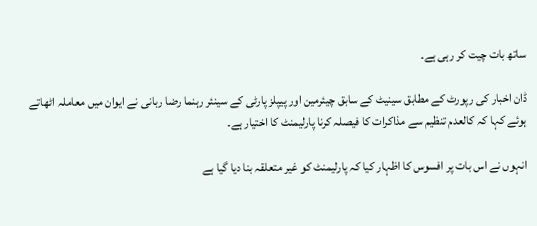ساتھ بات چیت کر رہی ہے۔

ڈان اخبار کی رپورٹ کے مطابق سینیٹ کے سابق چیئرمین اور پیپلز پارٹی کے سینئر رہنما رضا ربانی نے ایوان میں معاملہ اٹھاتے ہوئے کہا کہ کالعدم تنظیم سے مذاکرات کا فیصلہ کرنا پارلیمنٹ کا اختیار ہے۔

انہوں نے اس بات پر افسوس کا اظہار کیا کہ پارلیمنٹ کو غیر متعلقہ بنا دیا گیا ہے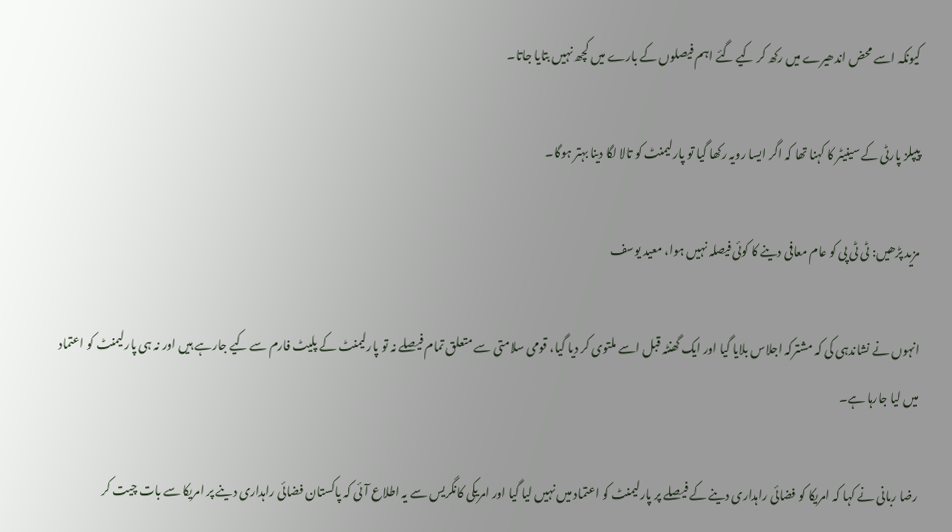کیونکہ اسے محض اندھیرے میں رکھ کر کیے گئے اہم فیصلوں کے بارے میں کچھ نہیں بتایا جاتا۔

پیپلز پارٹی کے سینیٹر کا کہنا تھا کہ اگر ایسا رویہ رکھا گیا تو پارلیمنٹ کو تالا لگا دینا بہتر ہوگا۔

مزید پڑھیں: ٹی ٹی پی کو عام معافی دینے کا کوئی فیصلہ نہیں ہوا، معید یوسف

انہوں نے نشاندہی کی کہ مشترکہ اجلاس بلایا گیا اور ایک گھنٹہ قبل اسے ملتوی کر دیا گیا، قومی سلامتی سے متعلق تمام فیصلے نہ تو پارلیمنٹ کے پلیٹ فارم سے کیے جارہے ہیں اور نہ ہی پارلیمنٹ کو اعتماد میں لیا جارہا ہے۔

رضا ربانی نے کہا کہ امریکا کو فضائی راہداری دینے کے فیصلے پر پارلیمنٹ کو اعتماد میں نہیں لیا گیا اور امریکی کانگریس سے یہ اطلاع آئی کہ پاکستان فضائی راہداری دینے پر امریکا سے بات چیت کر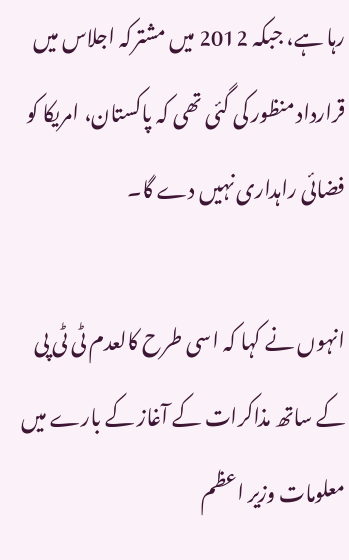رہا ہے، جبکہ 2012 میں مشترکہ اجلاس میں قرارداد منظور کی گئی تھی کہ پاکستان، امریکا کو فضائی راہداری نہیں دے گا۔

انہوں نے کہا کہ اسی طرح کالعدم ٹی ٹی پی کے ساتھ مذاکرات کے آغاز کے بارے میں معلومات وزیر اعظم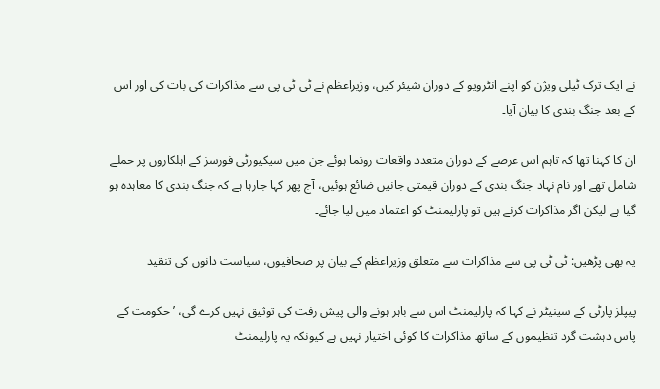نے ایک ترک ٹیلی ویژن کو اپنے انٹرویو کے دوران شیئر کیں، وزیراعظم نے ٹی ٹی پی سے مذاکرات کی بات کی اور اس کے بعد جنگ بندی کا بیان آیا۔

ان کا کہنا تھا کہ تاہم اس عرصے کے دوران متعدد واقعات رونما ہوئے جن میں سیکیورٹی فورسز کے اہلکاروں پر حملے شامل تھے اور نام نہاد جنگ بندی کے دوران قیمتی جانیں ضائع ہوئیں، آج پھر کہا جارہا ہے کہ جنگ بندی کا معاہدہ ہو گیا ہے لیکن اگر مذاکرات کرنے ہیں تو پارلیمنٹ کو اعتماد میں لیا جائے۔

یہ بھی پڑھیں: ٹی ٹی پی سے مذاکرات سے متعلق وزیراعظم کے بیان پر صحافیوں، سیاست دانوں کی تنقید

پیپلز پارٹی کے سینیٹر نے کہا کہ پارلیمنٹ اس سے باہر ہونے والی پیش رفت کی توثیق نہیں کرے گی، ’حکومت کے پاس دہشت گرد تنظیموں کے ساتھ مذاکرات کا کوئی اختیار نہیں ہے کیونکہ یہ پارلیمنٹ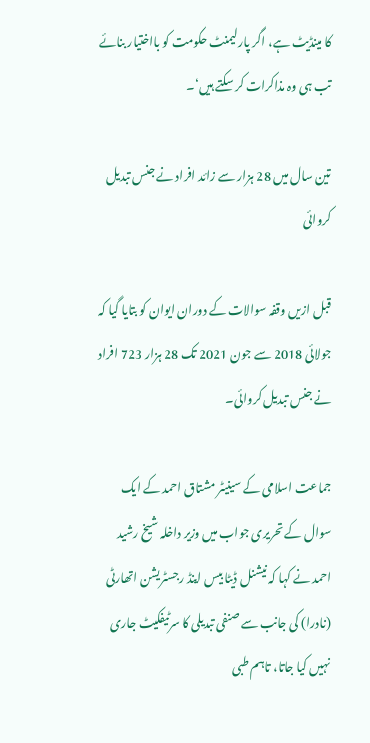کا مینڈیٹ ہے، اگر پارلیمنٹ حکومت کو بااختیار بنائے تب ہی وہ مذاکرات کر سکتے ہیں‘۔

تین سال میں 28 ہزار سے زائد افراد نے جنس تبدیل کروائی

قبل ازیں وقفہ سوالات کے دوران ایوان کو بتایا گیا کہ جولائی 2018 سے جون 2021 تک 28 ہزار 723 افراد نے جنس تبدیل کروائی۔

جماعت اسلامی کے سینیٹر مشتاق احمد کے ایک سوال کے تحریری جواب میں وزیر داخلہ شیخ رشید احمد نے کہا کہ نیشنل ڈیٹا بیس اینڈ رجسٹریشن اتھارٹی (نادرا) کی جانب سے صنفی تبدیلی کا سرٹیفکیٹ جاری نہیں کیا جاتا، تاہم طبی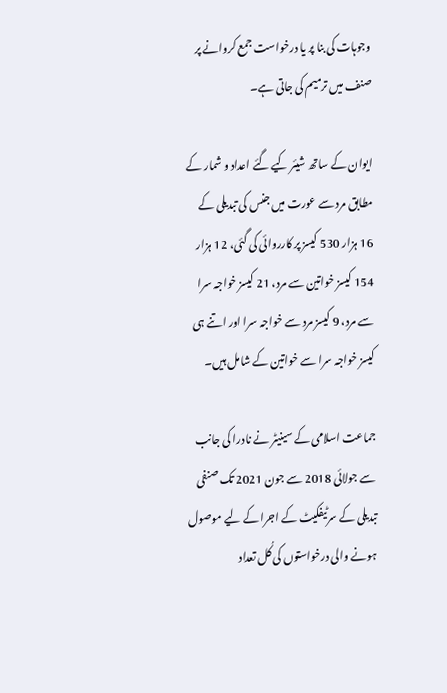وجوہات کی بنا پر یا درخواست جمع کروانے پر صنف میں ترمیم کی جاتی ہے۔

ایوان کے ساتھ شیئر کیے گئے اعداد و شمار کے مطابق مرد سے عورت میں جنس کی تبدیلی کے 16 ہزار 530 کیسز پر کارروائی کی گئی، 12 ہزار 154 کیسز خواتین سے مرد، 21 کیسز خواجہ سرا سے مرد، 9 کیسز مرد سے خواجہ سرا اور اتنے ہی کیسز خواجہ سرا سے خواتین کے شامل ہیں۔

جماعت اسلامی کے سینیٹر نے نادرا کی جانب سے جولائی 2018 سے جون 2021 تک صنفی تبدیلی کے سرٹیفکیٹ کے اجرا کے لیے موصول ہونے والی درخواستوں کی کُل تعداد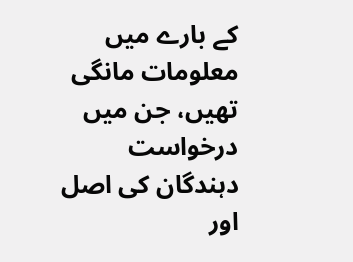کے بارے میں معلومات مانگی تھیں، جن میں درخواست دہندگان کی اصل اور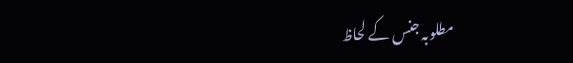مطلوبہ جنس کے لحاظ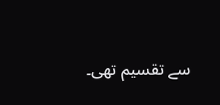سے تقسیم تھی۔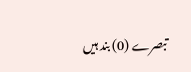تبصرے (0) بند ہیں